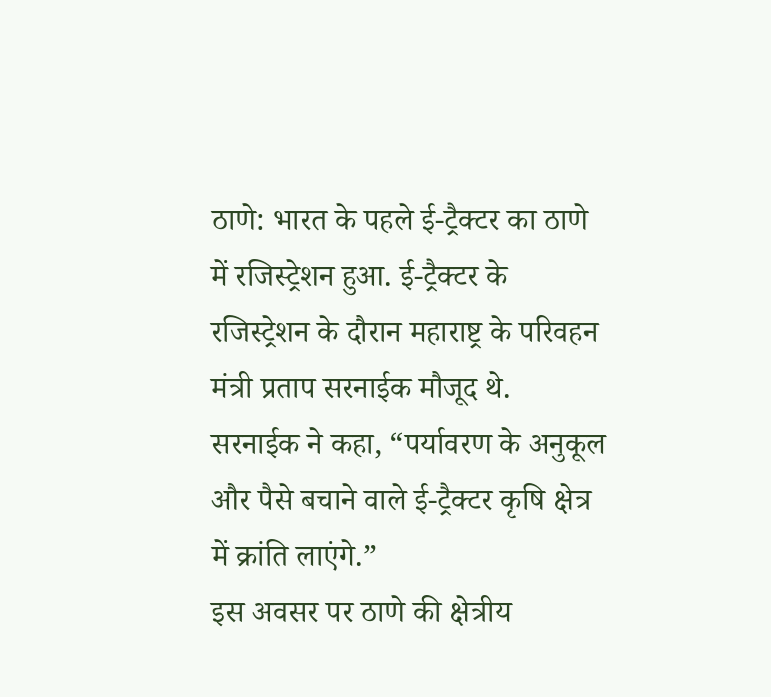ठाणे: भारत के पहले ई-ट्रैक्टर का ठाणे में रजिस्ट्रेशन हुआ. ई-ट्रैक्टर के रजिस्ट्रेशन के दौरान महाराष्ट्र के परिवहन मंत्री प्रताप सरनाईक मौजूद थे. सरनाईक ने कहा, “पर्यावरण के अनुकूल और पैसे बचाने वाले ई-ट्रैक्टर कृषि क्षेत्र में क्रांति लाएंगे.”
इस अवसर पर ठाणे की क्षेत्रीय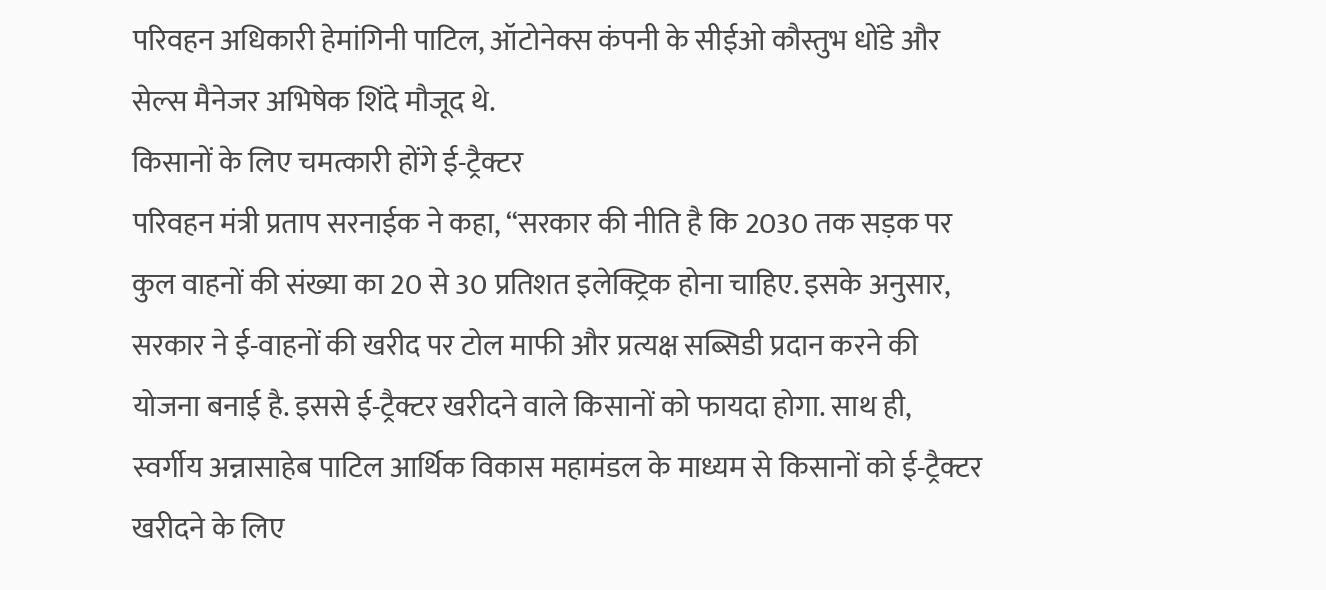परिवहन अधिकारी हेमांगिनी पाटिल, ऑटोनेक्स कंपनी के सीईओ कौस्तुभ धोंडे और सेल्स मैनेजर अभिषेक शिंदे मौजूद थे.
किसानों के लिए चमत्कारी होंगे ई-ट्रैक्टर
परिवहन मंत्री प्रताप सरनाईक ने कहा, “सरकार की नीति है कि 2030 तक सड़क पर कुल वाहनों की संख्या का 20 से 30 प्रतिशत इलेक्ट्रिक होना चाहिए. इसके अनुसार, सरकार ने ई-वाहनों की खरीद पर टोल माफी और प्रत्यक्ष सब्सिडी प्रदान करने की योजना बनाई है. इससे ई-ट्रैक्टर खरीदने वाले किसानों को फायदा होगा. साथ ही, स्वर्गीय अन्नासाहेब पाटिल आर्थिक विकास महामंडल के माध्यम से किसानों को ई-ट्रैक्टर खरीदने के लिए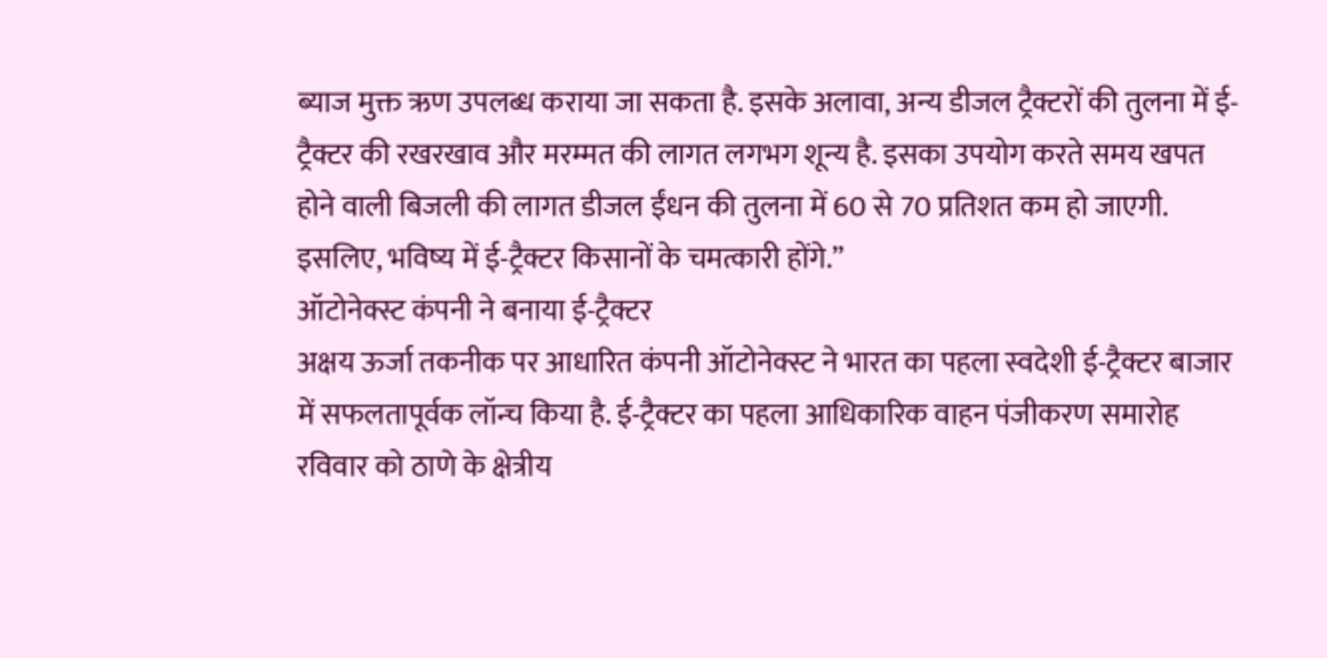ब्याज मुक्त ऋण उपलब्ध कराया जा सकता है. इसके अलावा, अन्य डीजल ट्रैक्टरों की तुलना में ई-ट्रैक्टर की रखरखाव और मरम्मत की लागत लगभग शून्य है. इसका उपयोग करते समय खपत होने वाली बिजली की लागत डीजल ईंधन की तुलना में 60 से 70 प्रतिशत कम हो जाएगी. इसलिए, भविष्य में ई-ट्रैक्टर किसानों के चमत्कारी होंगे.”
ऑटोनेक्स्ट कंपनी ने बनाया ई-ट्रैक्टर
अक्षय ऊर्जा तकनीक पर आधारित कंपनी ऑटोनेक्स्ट ने भारत का पहला स्वदेशी ई-ट्रैक्टर बाजार में सफलतापूर्वक लॉन्च किया है. ई-ट्रैक्टर का पहला आधिकारिक वाहन पंजीकरण समारोह रविवार को ठाणे के क्षेत्रीय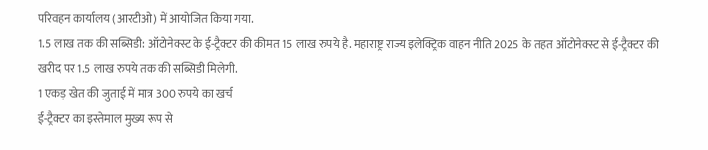परिवहन कार्यालय (आरटीओ) में आयोजित किया गया.
1.5 लाख तक की सब्सिडी: ऑटोनेक्स्ट के ई-ट्रैक्टर की कीमत 15 लाख रुपये है. महाराष्ट्र राज्य इलेक्ट्रिक वाहन नीति 2025 के तहत ऑटोनेक्स्ट से ई-ट्रैक्टर की खरीद पर 1.5 लाख रुपये तक की सब्सिडी मिलेगी.
1 एकड़ खेत की जुताई में मात्र 300 रुपये का खर्च
ई-ट्रैक्टर का इस्तेमाल मुख्य रूप से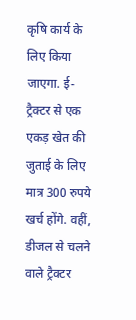कृषि कार्य के लिए किया जाएगा. ई-ट्रैक्टर से एक एकड़ खेत की जुताई के लिए मात्र 300 रुपये खर्च होंगे. वहीं, डीजल से चलने वाले ट्रैक्टर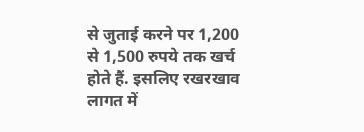से जुताई करने पर 1,200 से 1,500 रुपये तक खर्च होते हैं. इसलिए रखरखाव लागत में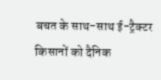बचत के साथ-साथ ई-ट्रैक्टर किसानों को दैनिक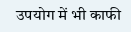उपयोग में भी काफी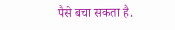पैसे बचा सकता है.